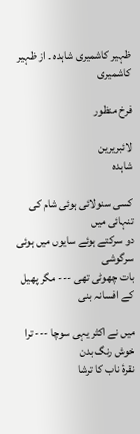ظہیر کاشمیری شاہدہ ۔ از ظہیر کاشمیری

فرخ منظور

لائبریرین
شاہدہ

کسی سنولائی ہوئی شام کی تنہائی میں
دو سرکتے ہوئے سایوں میں ہوئی سرگوشی
بات چھوٹی تھی --- مگر پھیل کے افسانہ بنی

میں نے اکثر یہی سوچا --- ترا خوش رنگ بدن
نقرۂ ناب کا ترشا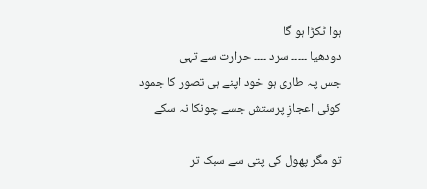ہوا ٹکڑا ہو گا
دودھیا ۔۔۔۔۔ سرد ۔۔۔۔ حرارت سے تہی
جس پہ طاری ہو خود اپنے ہی تصور کا جمود
کوئی اعجازِ پرستش جسے چونکا نہ سکے

تو مگر پھول کی پتی سے سبک تر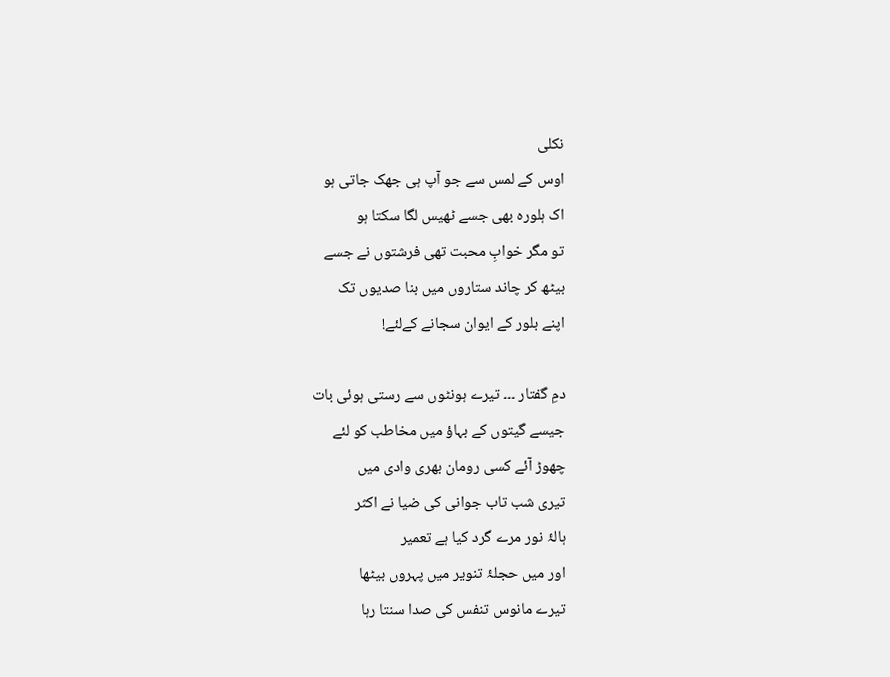نکلی
اوس کے لمس سے جو آپ ہی جھک جاتی ہو
اک ہلورہ بھی جسے ٹھیس لگا سکتا ہو
تو مگر خوابِ محبت تھی فرشتوں نے جسے
بیٹھ کر چاند ستاروں میں بنا صدیوں تک
اپنے بلور کے ایوان سجانے کےلئے!

دمِ گفتار ۔۔۔ تیرے ہونٹوں سے رستی ہوئی بات
جیسے گیتوں کے بہاؤ میں مخاطب کو لئے
چھوڑ آئے کسی رومان بھری وادی میں
تیری شب تاب جوانی کی ضیا نے اکثر
ہالۂ نور مرے گرد کیا ہے تعمیر
اور میں حجلۂ تنویر میں پہروں بیٹھا
تیرے مانوس تنفس کی صدا سنتا رہا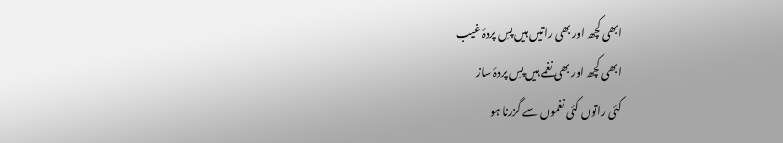ابھی کچھ اور بھی راتیں ہیں پسِ پردۂ غیب
ابھی کچھ اور بھی نغمے ہیں پسِ پردۂ ساز
کئی راتوں کئی نغموں سے گزرنا ہو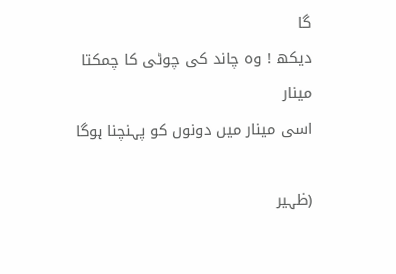گا
دیکھ ! وہ چاند کی چوٹی کا چمکتا مینار
اسی مینار میں دونوں کو پہنچنا ہوگا

(ظہیر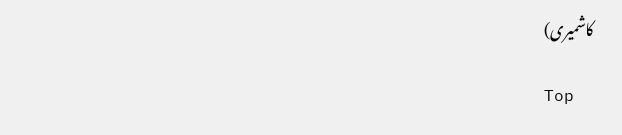کاشمیری)

Top